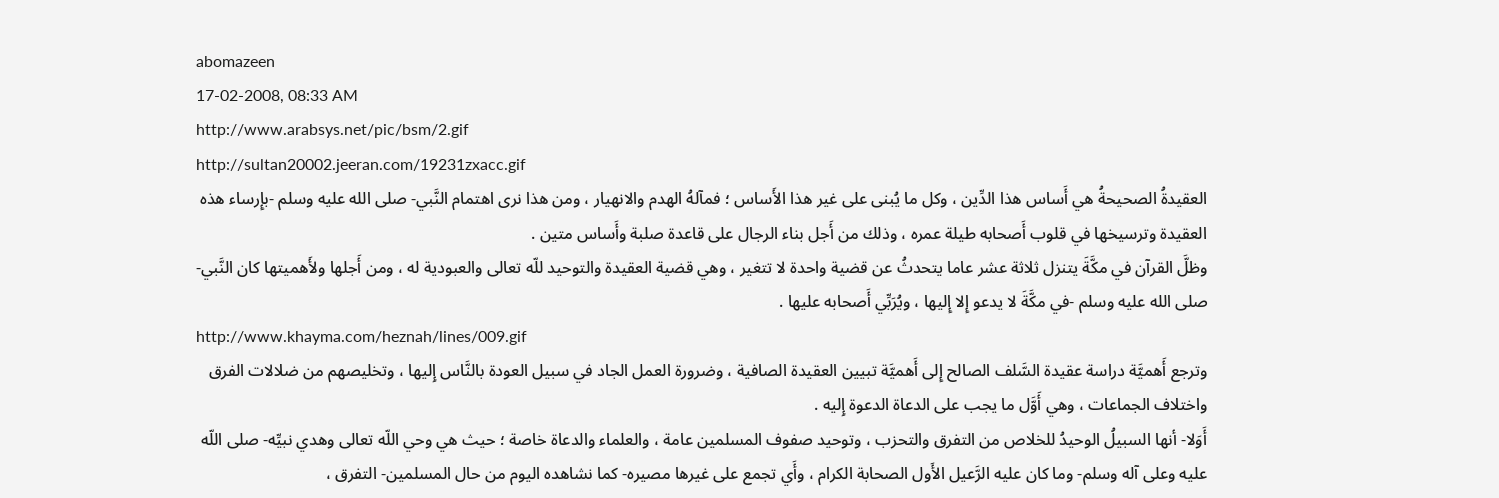abomazeen
17-02-2008, 08:33 AM
http://www.arabsys.net/pic/bsm/2.gif
http://sultan20002.jeeran.com/19231zxacc.gif
العقيدةُ الصحيحةُ هي أَساس هذا الدِّين ، وكل ما يُبنى على غير هذا الأَساس ؛ فمآلهُ الهدم والانهيار ، ومن هذا نرى اهتمام النَّبي- صلى الله عليه وسلم -بإِرساء هذه العقيدة وترسيخها في قلوب أَصحابه طيلة عمره ، وذلك من أَجل بناء الرجال على قاعدة صلبة وأَساس متين .
وظلَّ القرآن في مكَّةَ يتنزل ثلاثة عشر عاما يتحدثُ عن قضية واحدة لا تتغير ، وهي قضية العقيدة والتوحيد للّه تعالى والعبودية له ، ومن أَجلها ولأَهميتها كان النَّبي- صلى الله عليه وسلم -في مكَّةَ لا يدعو إِلا إِليها ، ويُرَبِّي أَصحابه عليها .
http://www.khayma.com/heznah/lines/009.gif
وترجع أَهميَّة دراسة عقيدة السَّلف الصالح إِلى أَهميَّة تبيين العقيدة الصافية ، وضرورة العمل الجاد في سبيل العودة بالنَّاس إِليها ، وتخليصهم من ضلالات الفرق واختلاف الجماعات ، وهي أَوَّل ما يجب على الدعاة الدعوة إِليه .
أَوَلا- أنها السبيلُ الوحيدُ للخلاص من التفرق والتحزب ، وتوحيد صفوف المسلمين عامة ، والعلماء والدعاة خاصة ؛ حيث هي وحي اللّه تعالى وهدي نبيِّه- صلى اللّه عليه وعلى آله وسلم- وما كان عليه الرَّعيل الأَول الصحابة الكرام ، وأَي تجمع على غيرها مصيره- كما نشاهده اليوم من حال المسلمين- التفرق ،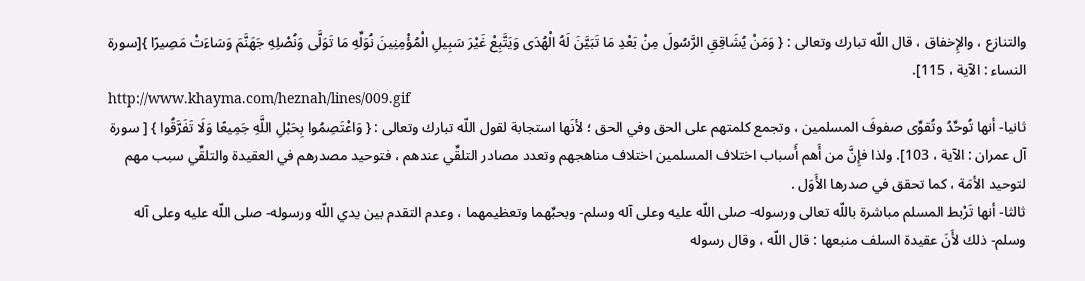والتنازع ، والإِخفاق ، قال اللّه تبارك وتعالى : { وَمَنْ يُشَاقِقِ الرَّسُولَ مِنْ بَعْدِ مَا تَبَيَّنَ لَهُ الْهُدَى وَيَتَّبِعْ غَيْرَ سَبِيلِ الْمُؤْمِنِينَ نُوَلِّهِ مَا تَوَلَّى وَنُصْلِهِ جَهَنَّمَ وَسَاءَتْ مَصِيرًا }[سورة النساء : الآية ، 115].
http://www.khayma.com/heznah/lines/009.gif
ثانيا- أنها تُوحِّدُ وتُقوِّى صفوفَ المسلمين ، وتجمع كلمتهم على الحق وفي الحق ؛ لأنَها استجابة لقول اللّه تبارك وتعالى : { وَاعْتَصِمُوا بِحَبْلِ اللَّهِ جَمِيعًا وَلَا تَفَرَّقُوا } [ سورة آل عمران : الآية ، 103]. ولذا فإِنَّ من أَهم أَسباب اختلاف المسلمين اختلاف مناهجهم وتعدد مصادر التلقِّي عندهم ، فتوحيد مصدرهم في العقيدة والتلقِّي سبب مهم لتوحيد الأمَة ، كما تحقق في صدرها الأَوَل .
ثالثا- أنها تَرْبط المسلم مباشرة باللّه تعالى ورسوله- صلى اللّه عليه وعلى آله وسلم- وبحبِّهما وتعظيمهما ، وعدم التقدم بين يدي اللّه ورسوله- صلى اللّه عليه وعلى آله وسلم- ذلك لأَنَ عقيدة السلف منبعها : قال اللّه ، وقال رسوله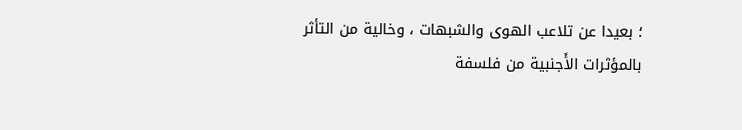؛ بعيدا عن تلاعب الهوى والشبهات ، وخالية من التأثر بالمؤثرات الأَجنبية من فلسفة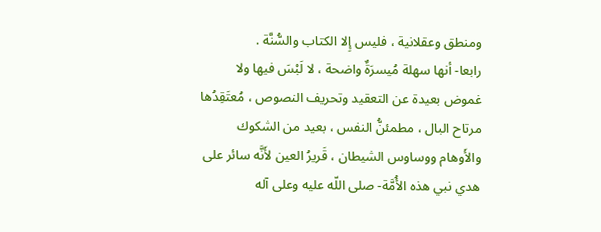ومنطق وعقلانية ، فليس إِلا الكتاب والسُّنَّة .
رابعا- أنها سهلة مُيسرَةٌ واضحة ، لا لَبْسَ فيها ولا غموض بعيدة عن التعقيد وتحريف النصوص ، مُعتَقِدُها مرتاح البال ، مطمئنُّ النفس ، بعيد من الشكوك والأَوهام ووساوس الشيطان ، قَريرُ العين لأَنَّه سائر على هدي نبي هذه الأُمَّة- صلى اللّه عليه وعلى آله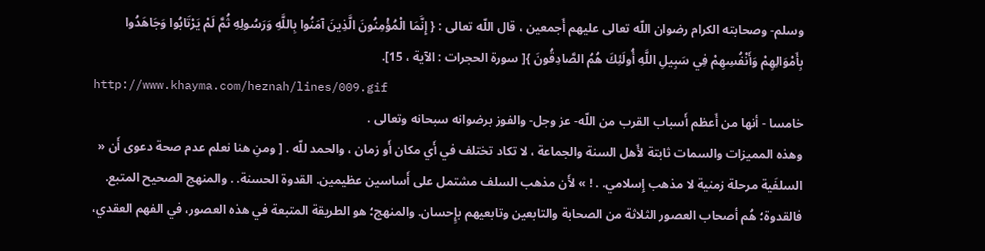وسلم- وصحابته الكرام رضوان اللّه تعالى عليهم أَجمعين ، قال اللّه تعالى : { إِنَّمَا الْمُؤْمِنُونَ الَّذِينَ آمَنُوا بِاللَّهِ وَرَسُولِهِ ثُمَّ لَمْ يَرْتَابُوا وَجَاهَدُوا بِأَمْوَالِهِمْ وَأَنْفُسِهِمْ فِي سَبِيلِ اللَّهِ أُولَئِكَ هُمُ الصَّادِقُونَ }[ سورة الحجرات : الآية ، 15].
http://www.khayma.com/heznah/lines/009.gif
خامسا - أنها من أَعظم أَسباب القرب من اللّه- عز وجل- والفوز برضوانه سبحانه وتعالى .
وهذه المميزات والسمات ثابتة لأَهل السنة والجماعة ، لا تكاد تختلف في أَي مكان أَو زمان ، والحمد للّه . [ ومنِ هنا نعلم عدم صحة دعوى أَن « السلفَية مرحلة زمنية لا مذهب إِسلامي. . ! » لأَن مذهب السلف مشتمل على أَساسين عظيمين. القدوة الحسنة. . والمنهج الصحيح المتبع. فالقدوة؛ هُم أصحاب العصور الثلاثة من الصحابة والتابعين وتابعيهم بإٍحسان. والمنهج؛ هو الطريقة المتبعة في هذه العصور، في الفهم العقدي،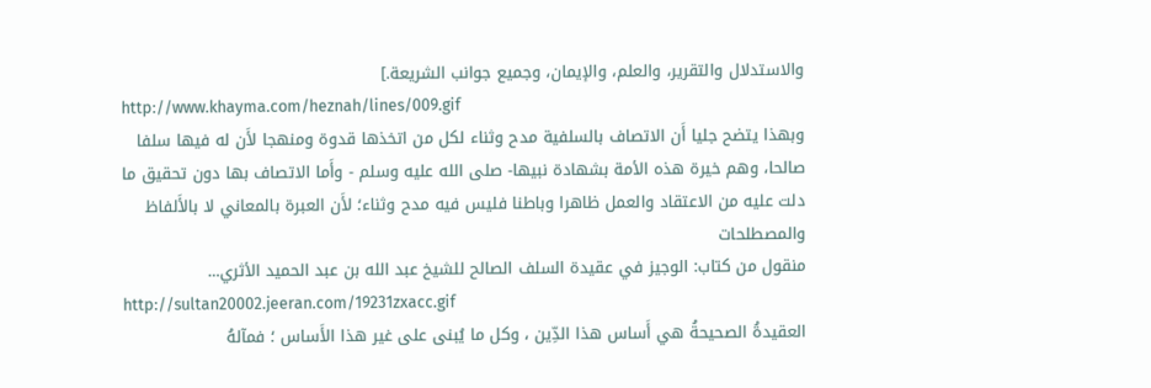والاستدلال والتقرير، والعلم، والإيمان، وجميع جوانب الشريعة.]
http://www.khayma.com/heznah/lines/009.gif
وبهذا يتضح جليا أَن الاتصاف بالسلفية مدح وثناء لكل من اتخذها قدوة ومنهجا لأَن له فيها سلفا صالحا، وهم خيرة هذه الأمة بشهادة نبيها- صلى الله عليه وسلم - وأَما الاتصاف بها دون تحقيق ما دلت عليه من الاعتقاد والعمل ظاهرا وباطنا فليس فيه مدح وثناء؛ لأَن العبرة بالمعاني لا بالأَلفاظ والمصطلحات
منقول من كتاب: الوجيز في عقيدة السلف الصالح للشيخ عبد الله بن عبد الحميد الأثري...
http://sultan20002.jeeran.com/19231zxacc.gif
العقيدةُ الصحيحةُ هي أَساس هذا الدِّين ، وكل ما يُبنى على غير هذا الأَساس ؛ فمآلهُ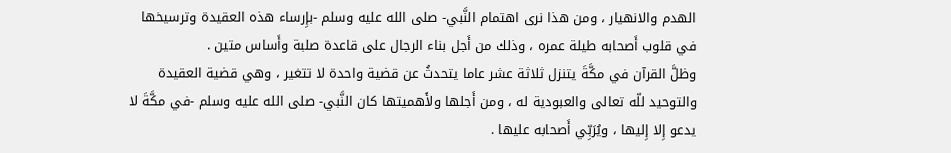الهدم والانهيار ، ومن هذا نرى اهتمام النَّبي- صلى الله عليه وسلم -بإِرساء هذه العقيدة وترسيخها في قلوب أَصحابه طيلة عمره ، وذلك من أَجل بناء الرجال على قاعدة صلبة وأَساس متين .
وظلَّ القرآن في مكَّةَ يتنزل ثلاثة عشر عاما يتحدثُ عن قضية واحدة لا تتغير ، وهي قضية العقيدة والتوحيد للّه تعالى والعبودية له ، ومن أَجلها ولأَهميتها كان النَّبي- صلى الله عليه وسلم -في مكَّةَ لا يدعو إِلا إِليها ، ويُرَبِّي أَصحابه عليها .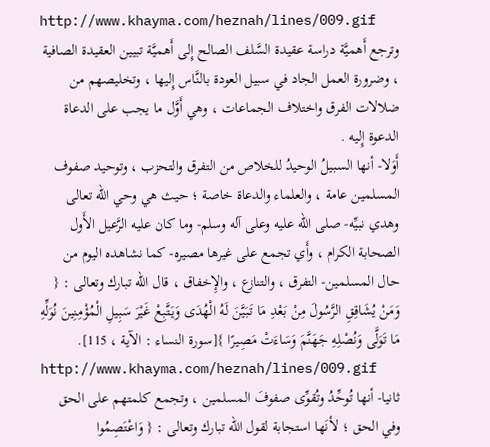http://www.khayma.com/heznah/lines/009.gif
وترجع أَهميَّة دراسة عقيدة السَّلف الصالح إِلى أَهميَّة تبيين العقيدة الصافية ، وضرورة العمل الجاد في سبيل العودة بالنَّاس إِليها ، وتخليصهم من ضلالات الفرق واختلاف الجماعات ، وهي أَوَّل ما يجب على الدعاة الدعوة إِليه .
أَوَلا- أنها السبيلُ الوحيدُ للخلاص من التفرق والتحزب ، وتوحيد صفوف المسلمين عامة ، والعلماء والدعاة خاصة ؛ حيث هي وحي اللّه تعالى وهدي نبيِّه- صلى اللّه عليه وعلى آله وسلم- وما كان عليه الرَّعيل الأَول الصحابة الكرام ، وأَي تجمع على غيرها مصيره- كما نشاهده اليوم من حال المسلمين- التفرق ، والتنازع ، والإِخفاق ، قال اللّه تبارك وتعالى : { وَمَنْ يُشَاقِقِ الرَّسُولَ مِنْ بَعْدِ مَا تَبَيَّنَ لَهُ الْهُدَى وَيَتَّبِعْ غَيْرَ سَبِيلِ الْمُؤْمِنِينَ نُوَلِّهِ مَا تَوَلَّى وَنُصْلِهِ جَهَنَّمَ وَسَاءَتْ مَصِيرًا }[سورة النساء : الآية ، 115].
http://www.khayma.com/heznah/lines/009.gif
ثانيا- أنها تُوحِّدُ وتُقوِّى صفوفَ المسلمين ، وتجمع كلمتهم على الحق وفي الحق ؛ لأنَها استجابة لقول اللّه تبارك وتعالى : { وَاعْتَصِمُوا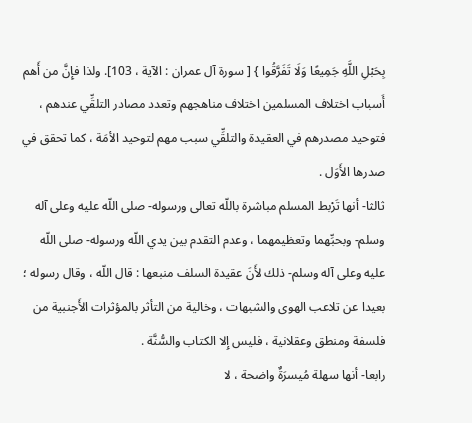بِحَبْلِ اللَّهِ جَمِيعًا وَلَا تَفَرَّقُوا } [ سورة آل عمران : الآية ، 103]. ولذا فإِنَّ من أَهم أَسباب اختلاف المسلمين اختلاف مناهجهم وتعدد مصادر التلقِّي عندهم ، فتوحيد مصدرهم في العقيدة والتلقِّي سبب مهم لتوحيد الأمَة ، كما تحقق في صدرها الأَوَل .
ثالثا- أنها تَرْبط المسلم مباشرة باللّه تعالى ورسوله- صلى اللّه عليه وعلى آله وسلم- وبحبِّهما وتعظيمهما ، وعدم التقدم بين يدي اللّه ورسوله- صلى اللّه عليه وعلى آله وسلم- ذلك لأَنَ عقيدة السلف منبعها : قال اللّه ، وقال رسوله ؛ بعيدا عن تلاعب الهوى والشبهات ، وخالية من التأثر بالمؤثرات الأَجنبية من فلسفة ومنطق وعقلانية ، فليس إِلا الكتاب والسُّنَّة .
رابعا- أنها سهلة مُيسرَةٌ واضحة ، لا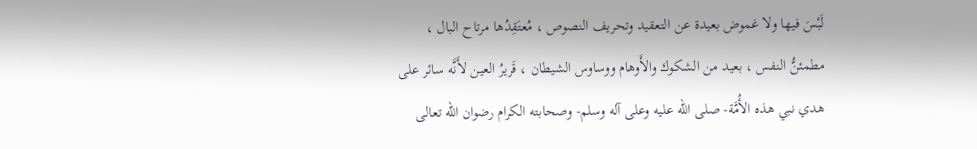لَبْسَ فيها ولا غموض بعيدة عن التعقيد وتحريف النصوص ، مُعتَقِدُها مرتاح البال ، مطمئنُّ النفس ، بعيد من الشكوك والأَوهام ووساوس الشيطان ، قَريرُ العين لأَنَّه سائر على هدي نبي هذه الأُمَّة- صلى اللّه عليه وعلى آله وسلم- وصحابته الكرام رضوان اللّه تعالى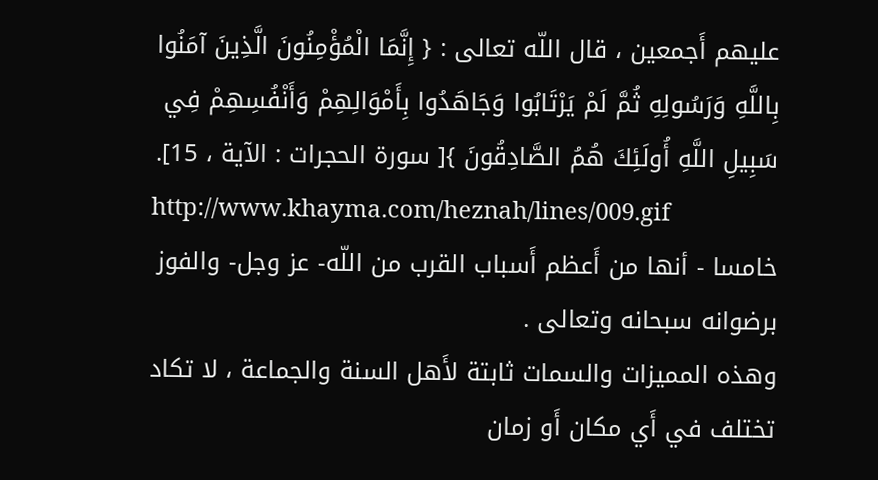عليهم أَجمعين ، قال اللّه تعالى : { إِنَّمَا الْمُؤْمِنُونَ الَّذِينَ آمَنُوا بِاللَّهِ وَرَسُولِهِ ثُمَّ لَمْ يَرْتَابُوا وَجَاهَدُوا بِأَمْوَالِهِمْ وَأَنْفُسِهِمْ فِي سَبِيلِ اللَّهِ أُولَئِكَ هُمُ الصَّادِقُونَ }[ سورة الحجرات : الآية ، 15].
http://www.khayma.com/heznah/lines/009.gif
خامسا - أنها من أَعظم أَسباب القرب من اللّه- عز وجل- والفوز برضوانه سبحانه وتعالى .
وهذه المميزات والسمات ثابتة لأَهل السنة والجماعة ، لا تكاد تختلف في أَي مكان أَو زمان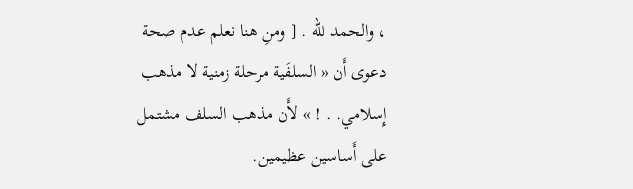، والحمد للّه . [ ومنِ هنا نعلم عدم صحة دعوى أَن « السلفَية مرحلة زمنية لا مذهب إِسلامي. . ! » لأَن مذهب السلف مشتمل على أَساسين عظيمين.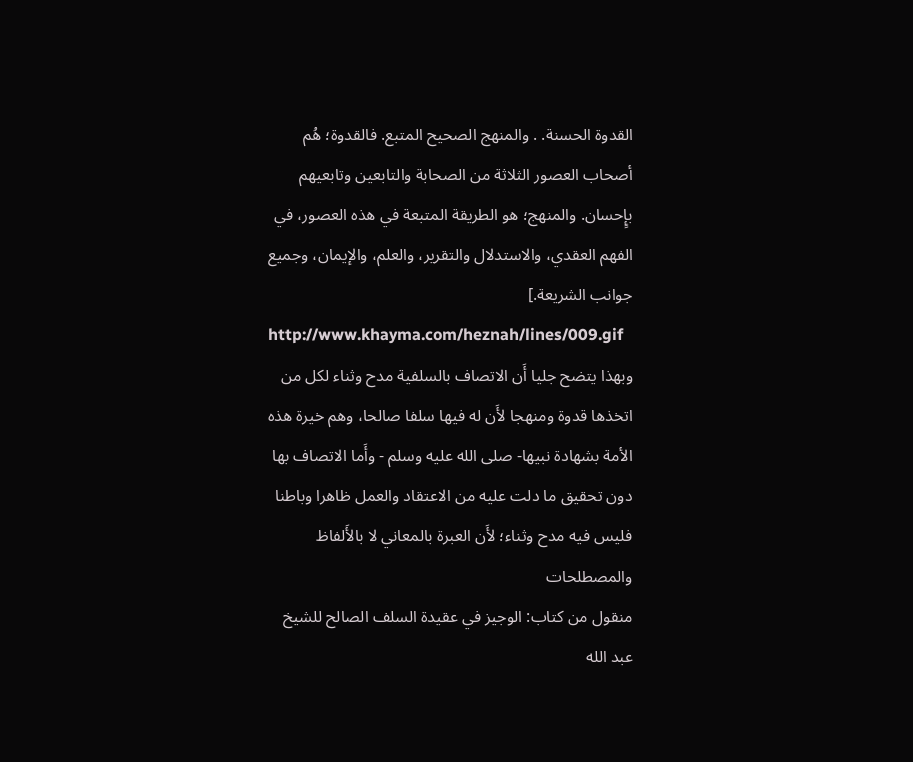القدوة الحسنة. . والمنهج الصحيح المتبع. فالقدوة؛ هُم أصحاب العصور الثلاثة من الصحابة والتابعين وتابعيهم بإٍحسان. والمنهج؛ هو الطريقة المتبعة في هذه العصور، في الفهم العقدي، والاستدلال والتقرير، والعلم، والإيمان، وجميع جوانب الشريعة.]
http://www.khayma.com/heznah/lines/009.gif
وبهذا يتضح جليا أَن الاتصاف بالسلفية مدح وثناء لكل من اتخذها قدوة ومنهجا لأَن له فيها سلفا صالحا، وهم خيرة هذه الأمة بشهادة نبيها- صلى الله عليه وسلم - وأَما الاتصاف بها دون تحقيق ما دلت عليه من الاعتقاد والعمل ظاهرا وباطنا فليس فيه مدح وثناء؛ لأَن العبرة بالمعاني لا بالأَلفاظ والمصطلحات
منقول من كتاب: الوجيز في عقيدة السلف الصالح للشيخ عبد الله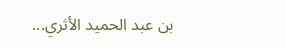بن عبد الحميد الأثري...